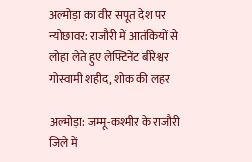अल्मोड़ा का वीर सपूत देश पर न्योछावर: राजौरी में आतंकियों से लोहा लेते हुए लेफ्टिनेंट बीरेश्वर गोस्वामी शहीद, शोक की लहर

अल्मोड़ा: जम्मू-कश्मीर के राजौरी जिले में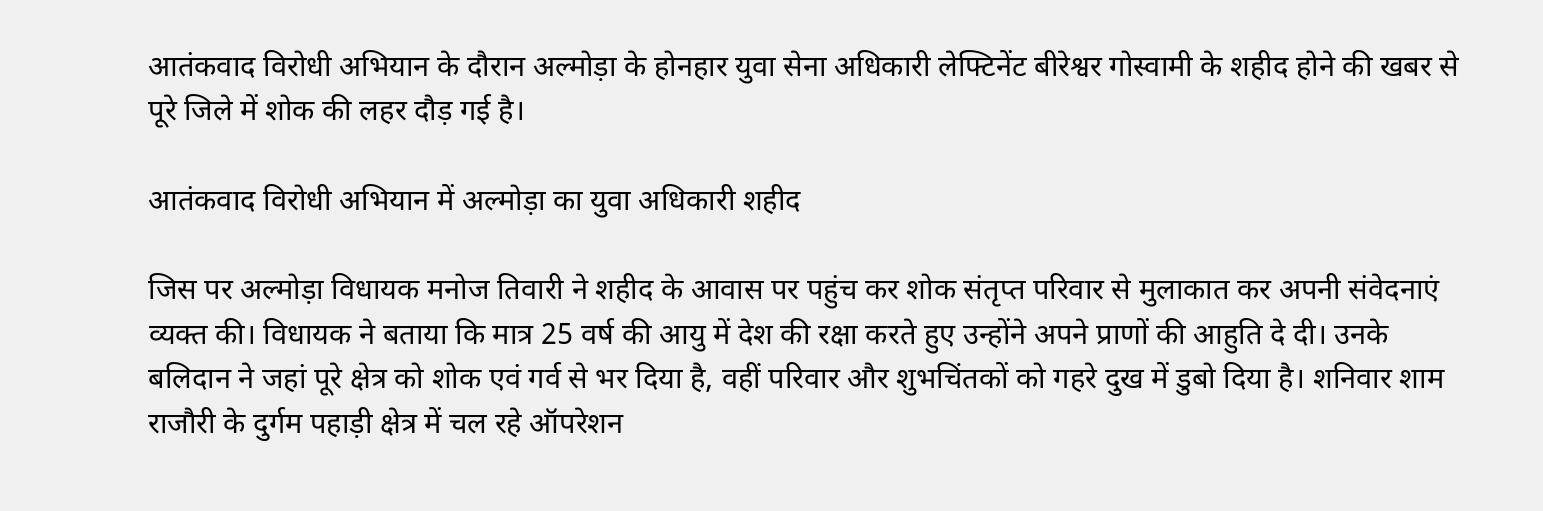आतंकवाद विरोधी अभियान के दौरान अल्मोड़ा के होनहार युवा सेना अधिकारी लेफ्टिनेंट बीरेश्वर गोस्वामी के शहीद होने की खबर से पूरे जिले में शोक की लहर दौड़ गई है।

आतंकवाद विरोधी अभियान में अल्मोड़ा का युवा अधिकारी शहीद

जिस पर‌ अल्मोड़ा विधायक मनोज तिवारी ने शहीद के आवास पर पहुंच कर शोक संतृप्त परिवार से मुलाकात कर अपनी संवेदनाएं व्यक्त की। विधायक ने बताया कि मात्र 25 वर्ष की आयु में देश की रक्षा करते हुए उन्होंने अपने प्राणों की आहुति दे दी। उनके बलिदान ने जहां पूरे क्षेत्र को शोक एवं गर्व से भर दिया है, वहीं परिवार और शुभचिंतकों को गहरे दुख में डुबो दिया है। शनिवार शाम राजौरी के दुर्गम पहाड़ी क्षेत्र में चल रहे ऑपरेशन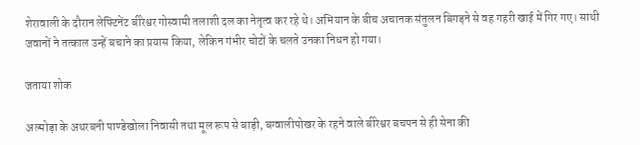शेरावाली के दौरान लेफ्टिनेंट बीरेश्वर गोस्वामी तलाशी दल का नेतृत्व कर रहे थे। अभियान के बीच अचानक संतुलन बिगड़ने से वह गहरी खाई में गिर गए। साथी जवानों ने तत्काल उन्हें बचाने का प्रयास किया, लेकिन गंभीर चोटों के चलते उनका निधन हो गया।

जताया शोक

अल्मोड़ा के अथरबनी पाण्डेखोला निवासी तथा मूल रूप से बाड़ी, बग्वालीपोखर के रहने वाले बीरेश्वर बचपन से ही सेना की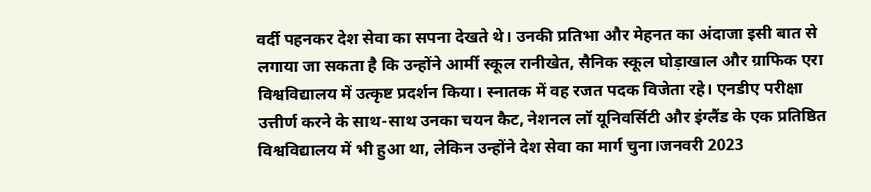वर्दी पहनकर देश सेवा का सपना देखते थे। उनकी प्रतिभा और मेहनत का अंदाजा इसी बात से लगाया जा सकता है कि उन्होंने आर्मी स्कूल रानीखेत, सैनिक स्कूल घोड़ाखाल और ग्राफिक एरा विश्वविद्यालय में उत्कृष्ट प्रदर्शन किया। स्नातक में वह रजत पदक विजेता रहे। एनडीए परीक्षा उत्तीर्ण करने के साथ-साथ उनका चयन कैट, नेशनल लॉ यूनिवर्सिटी और इंग्लैंड के एक प्रतिष्ठित विश्वविद्यालय में भी हुआ था, लेकिन उन्होंने देश सेवा का मार्ग चुना।जनवरी 2023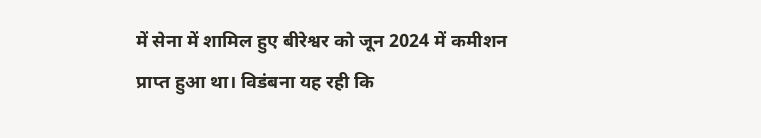में सेना में शामिल हुए बीरेश्वर को जून 2024 में कमीशन प्राप्त हुआ था। विडंबना यह रही कि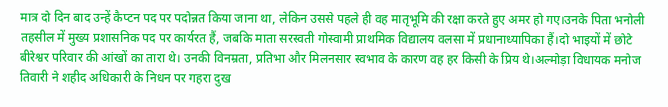मात्र दो दिन बाद उन्हें कैप्टन पद पर पदोन्नत किया जाना था, लेकिन उससे पहले ही वह मातृभूमि की रक्षा करते हुए अमर हो गए।उनके पिता भनोली तहसील में मुख्य प्रशासनिक पद पर कार्यरत हैं, जबकि माता सरस्वती गोस्वामी प्राथमिक विद्यालय वलसा में प्रधानाध्यापिका हैं।दो भाइयों में छोटे बीरेश्वर परिवार की आंखों का तारा थे। उनकी विनम्रता, प्रतिभा और मिलनसार स्वभाव के कारण वह हर किसी के प्रिय थे।अल्मोड़ा विधायक मनोज तिवारी ने शहीद अधिकारी के निधन पर गहरा दुख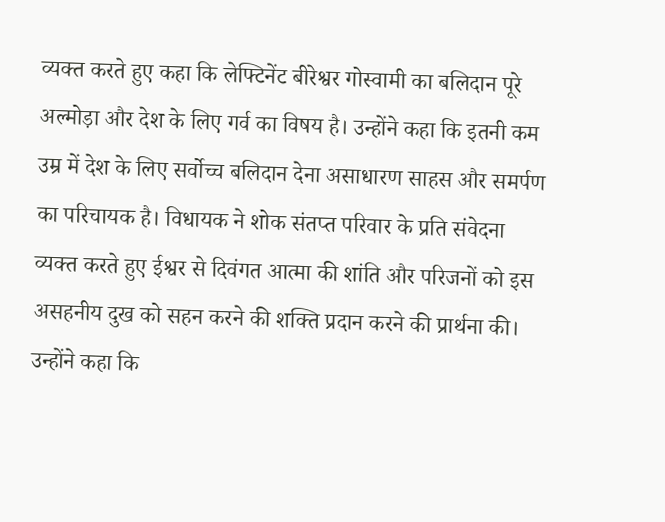व्यक्त करते हुए कहा कि लेफ्टिनेंट बीरेश्वर गोस्वामी का बलिदान पूरे अल्मोड़ा और देश के लिए गर्व का विषय है। उन्होंने कहा कि इतनी कम उम्र में देश के लिए सर्वोच्च बलिदान देना असाधारण साहस और समर्पण का परिचायक है। विधायक ने शोक संतप्त परिवार के प्रति संवेदना व्यक्त करते हुए ईश्वर से दिवंगत आत्मा की शांति और परिजनों को इस असहनीय दुख को सहन करने की शक्ति प्रदान करने की प्रार्थना की। उन्होंने कहा कि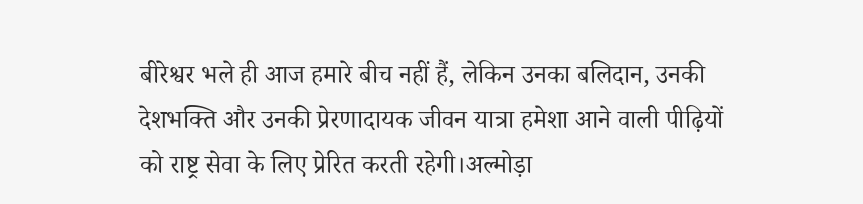बीरेश्वर भले ही आज हमारे बीच नहीं हैं, लेकिन उनका बलिदान, उनकी देशभक्ति और उनकी प्रेरणादायक जीवन यात्रा हमेशा आने वाली पीढ़ियों को राष्ट्र सेवा के लिए प्रेरित करती रहेगी।अल्मोड़ा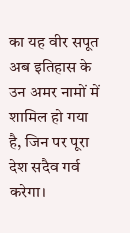का यह वीर सपूत अब इतिहास के उन अमर नामों में शामिल हो गया है, जिन पर पूरा देश सदैव गर्व करेगा।